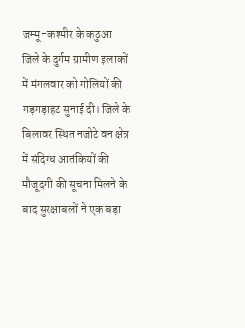जम्मू-कश्मीर के कठुआ जिले के दुर्गम ग्रामीण इलाकों में मंगलवार को गोलियों की गड़गड़ाहट सुनाई दी। जिले के बिलावर स्थित नजोटे वन क्षेत्र में संदिग्ध आतंकियों की मौजूदगी की सूचना मिलने के बाद सुरक्षाबलों ने एक बड़ा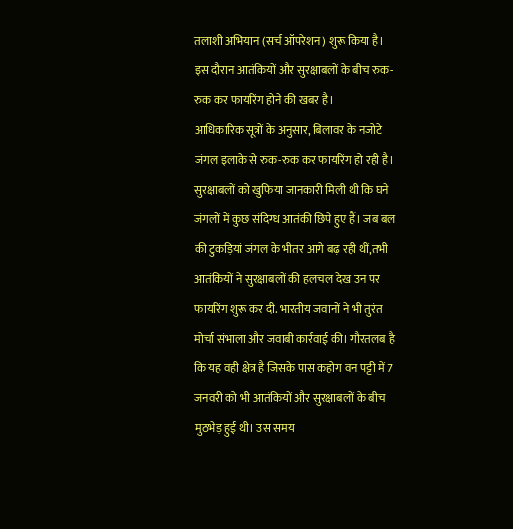तलाशी अभियान (सर्च ऑपरेशन) शुरू किया है। इस दौरान आतंकियों और सुरक्षाबलों के बीच रुक-रुक कर फायरिंग होने की खबर है।
आधिकारिक सूत्रों के अनुसार, बिलावर के नजोटे जंगल इलाके से रुक-रुक कर फायरिंग हो रही है। सुरक्षाबलों को खुफिया जानकारी मिली थी कि घने जंगलों में कुछ संदिग्ध आतंकी छिपे हुए हैं। जब बल की टुकड़ियां जंगल के भीतर आगे बढ़ रही थीं,तभी आतंकियों ने सुरक्षाबलों की हलचल देख उन पर फायरिंग शुरू कर दी. भारतीय जवानों ने भी तुरंत मोर्चा संभाला और जवाबी कार्रवाई की। गौरतलब है कि यह वही क्षेत्र है जिसके पास कहोग वन पट्टी में 7 जनवरी को भी आतंकियों और सुरक्षाबलों के बीच मुठभेड़ हुई थी। उस समय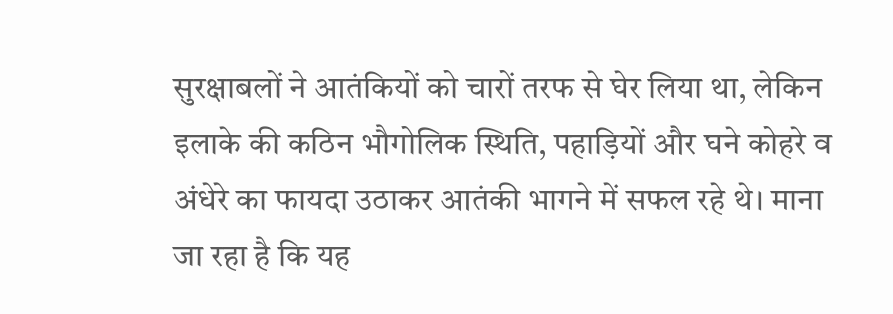सुरक्षाबलों ने आतंकियों को चारों तरफ से घेर लिया था, लेकिन इलाके की कठिन भौगोलिक स्थिति, पहाड़ियों और घने कोहरे व अंधेरे का फायदा उठाकर आतंकी भागने में सफल रहे थे। माना जा रहा है कि यह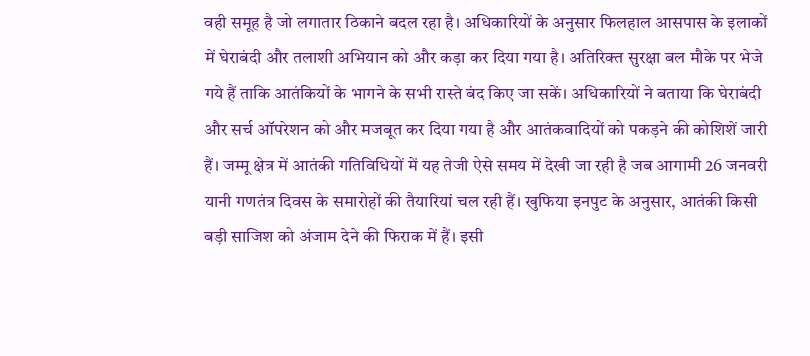वही समूह है जो लगातार ठिकाने बदल रहा है। अधिकारियों के अनुसार फिलहाल आसपास के इलाकों में घेराबंदी और तलाशी अभियान को और कड़ा कर दिया गया है। अतिरिक्त सुरक्षा बल मौके पर भेजे गये हैं ताकि आतंकियों के भागने के सभी रास्ते बंद किए जा सकें। अधिकारियों ने बताया कि घेराबंदी और सर्च ऑपरेशन को और मजबूत कर दिया गया है और आतंकवादियों को पकड़ने की कोशिशें जारी हैं। जम्मू क्षेत्र में आतंकी गतिविधियों में यह तेजी ऐसे समय में देखी जा रही है जब आगामी 26 जनवरी यानी गणतंत्र दिवस के समारोहों की तैयारियां चल रही हैं। खुफिया इनपुट के अनुसार, आतंकी किसी बड़ी साजिश को अंजाम देने की फिराक में हैं। इसी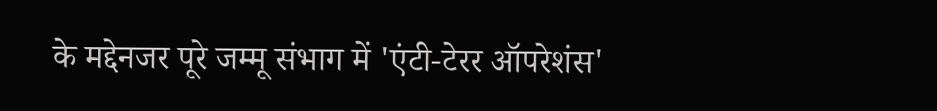के मद्देनजर पूरे जम्मू संभाग में 'एंटी-टेरर ऑपरेशंस'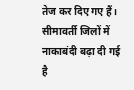तेज कर दिए गए हैं। सीमावर्ती जिलों में नाकाबंदी बढ़ा दी गई है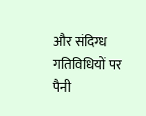और संदिग्ध गतिविधियों पर पैनी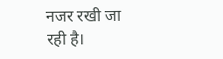नजर रखी जा रही है।